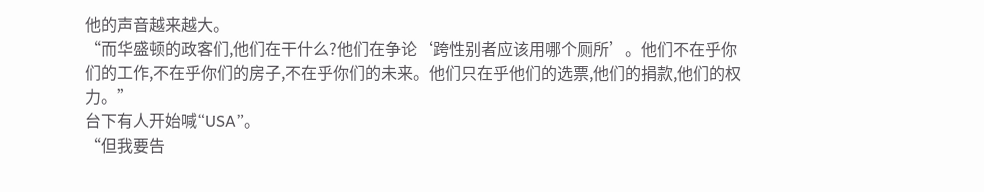他的声音越来越大。
“而华盛顿的政客们,他们在干什么?他们在争论‘跨性别者应该用哪个厕所’。他们不在乎你们的工作,不在乎你们的房子,不在乎你们的未来。他们只在乎他们的选票,他们的捐款,他们的权力。”
台下有人开始喊“USA”。
“但我要告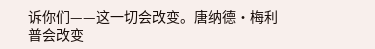诉你们——这一切会改变。唐纳德·梅利普会改变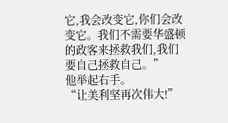它,我会改变它,你们会改变它。我们不需要华盛顿的政客来拯救我们,我们要自己拯救自己。”
他举起右手。
“让美利坚再次伟大!”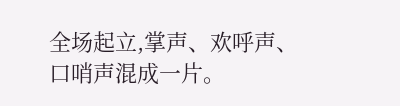全场起立,掌声、欢呼声、口哨声混成一片。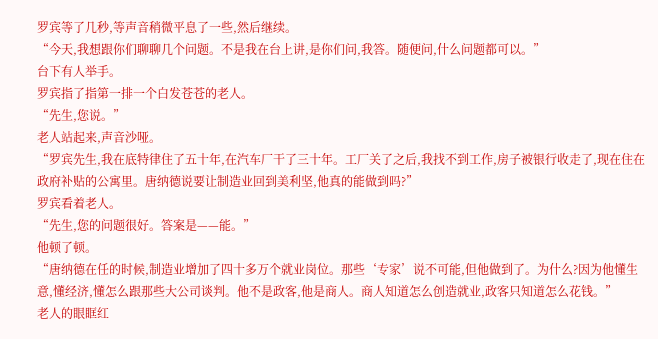罗宾等了几秒,等声音稍微平息了一些,然后继续。
“今天,我想跟你们聊聊几个问题。不是我在台上讲,是你们问,我答。随便问,什么问题都可以。”
台下有人举手。
罗宾指了指第一排一个白发苍苍的老人。
“先生,您说。”
老人站起来,声音沙哑。
“罗宾先生,我在底特律住了五十年,在汽车厂干了三十年。工厂关了之后,我找不到工作,房子被银行收走了,现在住在政府补贴的公寓里。唐纳德说要让制造业回到美利坚,他真的能做到吗?”
罗宾看着老人。
“先生,您的问题很好。答案是——能。”
他顿了顿。
“唐纳德在任的时候,制造业增加了四十多万个就业岗位。那些‘专家’说不可能,但他做到了。为什么?因为他懂生意,懂经济,懂怎么跟那些大公司谈判。他不是政客,他是商人。商人知道怎么创造就业,政客只知道怎么花钱。”
老人的眼眶红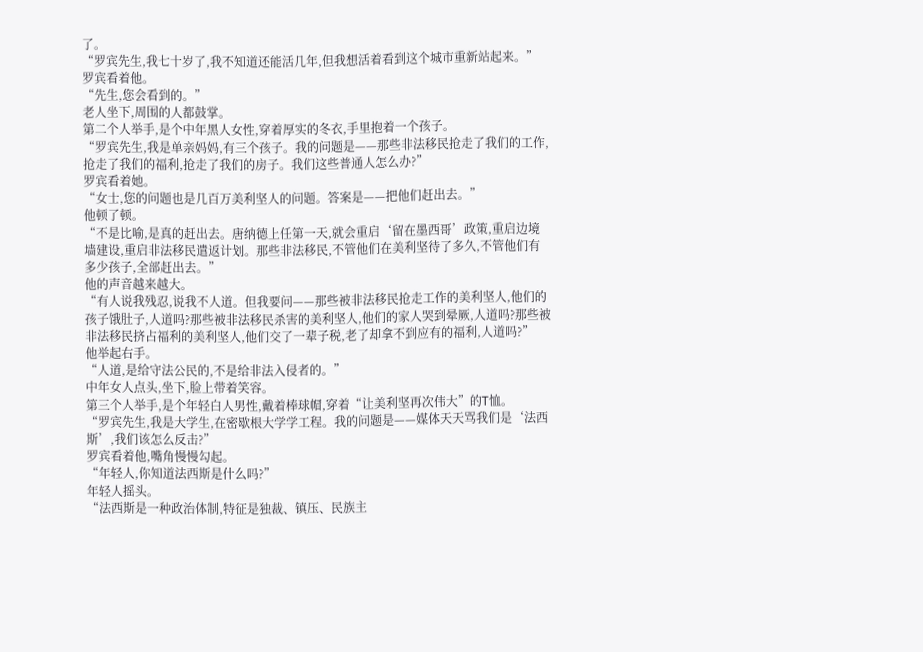了。
“罗宾先生,我七十岁了,我不知道还能活几年,但我想活着看到这个城市重新站起来。”
罗宾看着他。
“先生,您会看到的。”
老人坐下,周围的人都鼓掌。
第二个人举手,是个中年黑人女性,穿着厚实的冬衣,手里抱着一个孩子。
“罗宾先生,我是单亲妈妈,有三个孩子。我的问题是——那些非法移民抢走了我们的工作,抢走了我们的福利,抢走了我们的房子。我们这些普通人怎么办?”
罗宾看着她。
“女士,您的问题也是几百万美利坚人的问题。答案是——把他们赶出去。”
他顿了顿。
“不是比喻,是真的赶出去。唐纳德上任第一天,就会重启‘留在墨西哥’政策,重启边境墙建设,重启非法移民遣返计划。那些非法移民,不管他们在美利坚待了多久,不管他们有多少孩子,全部赶出去。”
他的声音越来越大。
“有人说我残忍,说我不人道。但我要问——那些被非法移民抢走工作的美利坚人,他们的孩子饿肚子,人道吗?那些被非法移民杀害的美利坚人,他们的家人哭到晕厥,人道吗?那些被非法移民挤占福利的美利坚人,他们交了一辈子税,老了却拿不到应有的福利,人道吗?”
他举起右手。
“人道,是给守法公民的,不是给非法入侵者的。”
中年女人点头,坐下,脸上带着笑容。
第三个人举手,是个年轻白人男性,戴着棒球帽,穿着“让美利坚再次伟大”的T恤。
“罗宾先生,我是大学生,在密歇根大学学工程。我的问题是——媒体天天骂我们是‘法西斯’,我们该怎么反击?”
罗宾看着他,嘴角慢慢勾起。
“年轻人,你知道法西斯是什么吗?”
年轻人摇头。
“法西斯是一种政治体制,特征是独裁、镇压、民族主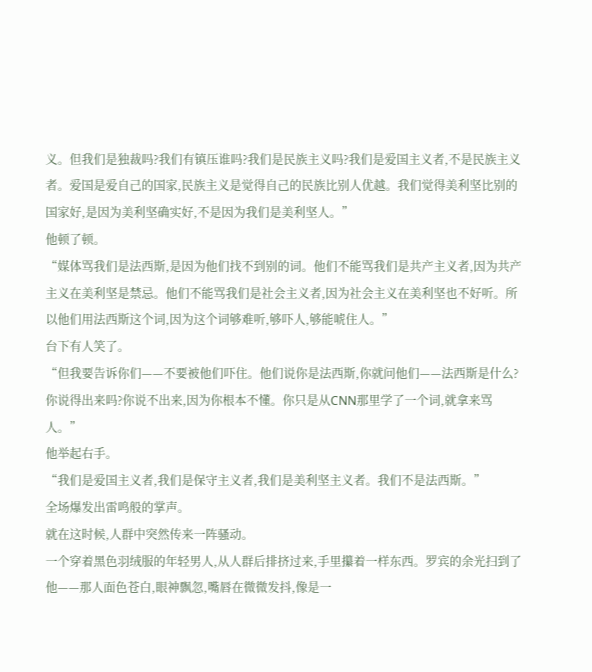义。但我们是独裁吗?我们有镇压谁吗?我们是民族主义吗?我们是爱国主义者,不是民族主义者。爱国是爱自己的国家,民族主义是觉得自己的民族比别人优越。我们觉得美利坚比别的国家好,是因为美利坚确实好,不是因为我们是美利坚人。”
他顿了顿。
“媒体骂我们是法西斯,是因为他们找不到别的词。他们不能骂我们是共产主义者,因为共产主义在美利坚是禁忌。他们不能骂我们是社会主义者,因为社会主义在美利坚也不好听。所以他们用法西斯这个词,因为这个词够难听,够吓人,够能唬住人。”
台下有人笑了。
“但我要告诉你们——不要被他们吓住。他们说你是法西斯,你就问他们——法西斯是什么?你说得出来吗?你说不出来,因为你根本不懂。你只是从CNN那里学了一个词,就拿来骂人。”
他举起右手。
“我们是爱国主义者,我们是保守主义者,我们是美利坚主义者。我们不是法西斯。”
全场爆发出雷鸣般的掌声。
就在这时候,人群中突然传来一阵骚动。
一个穿着黑色羽绒服的年轻男人,从人群后排挤过来,手里攥着一样东西。罗宾的余光扫到了他——那人面色苍白,眼神飘忽,嘴唇在微微发抖,像是一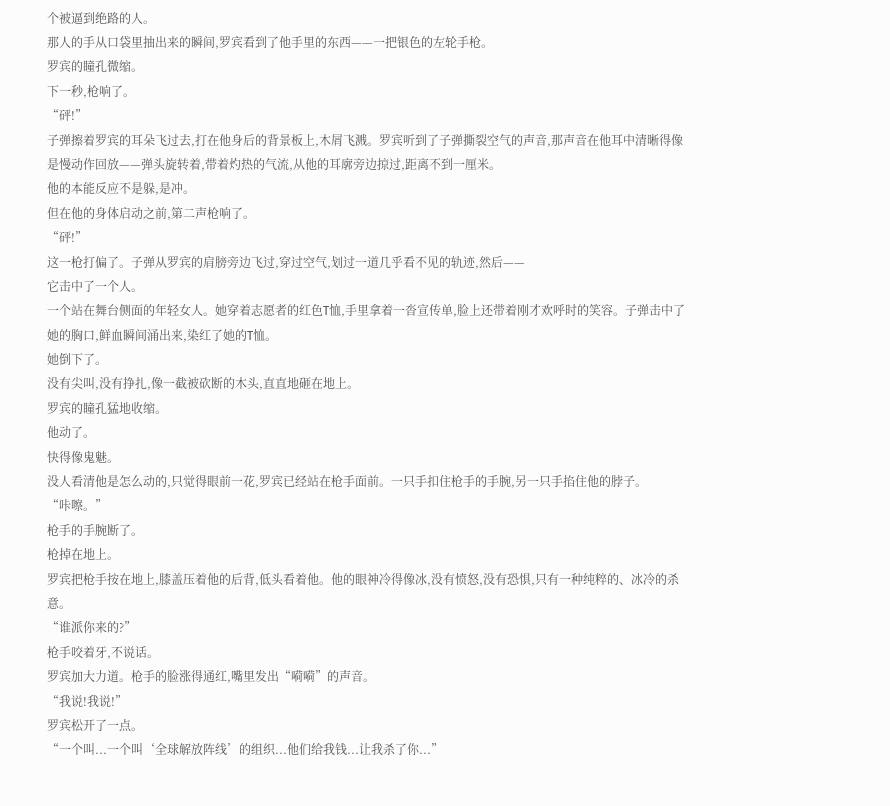个被逼到绝路的人。
那人的手从口袋里抽出来的瞬间,罗宾看到了他手里的东西——一把银色的左轮手枪。
罗宾的瞳孔微缩。
下一秒,枪响了。
“砰!”
子弹擦着罗宾的耳朵飞过去,打在他身后的背景板上,木屑飞溅。罗宾听到了子弹撕裂空气的声音,那声音在他耳中清晰得像是慢动作回放——弹头旋转着,带着灼热的气流,从他的耳廓旁边掠过,距离不到一厘米。
他的本能反应不是躲,是冲。
但在他的身体启动之前,第二声枪响了。
“砰!”
这一枪打偏了。子弹从罗宾的肩膀旁边飞过,穿过空气,划过一道几乎看不见的轨迹,然后——
它击中了一个人。
一个站在舞台侧面的年轻女人。她穿着志愿者的红色T恤,手里拿着一沓宣传单,脸上还带着刚才欢呼时的笑容。子弹击中了她的胸口,鲜血瞬间涌出来,染红了她的T恤。
她倒下了。
没有尖叫,没有挣扎,像一截被砍断的木头,直直地砸在地上。
罗宾的瞳孔猛地收缩。
他动了。
快得像鬼魅。
没人看清他是怎么动的,只觉得眼前一花,罗宾已经站在枪手面前。一只手扣住枪手的手腕,另一只手掐住他的脖子。
“咔嚓。”
枪手的手腕断了。
枪掉在地上。
罗宾把枪手按在地上,膝盖压着他的后背,低头看着他。他的眼神冷得像冰,没有愤怒,没有恐惧,只有一种纯粹的、冰冷的杀意。
“谁派你来的?”
枪手咬着牙,不说话。
罗宾加大力道。枪手的脸涨得通红,嘴里发出“嗬嗬”的声音。
“我说!我说!”
罗宾松开了一点。
“一个叫...一个叫‘全球解放阵线’的组织...他们给我钱...让我杀了你...”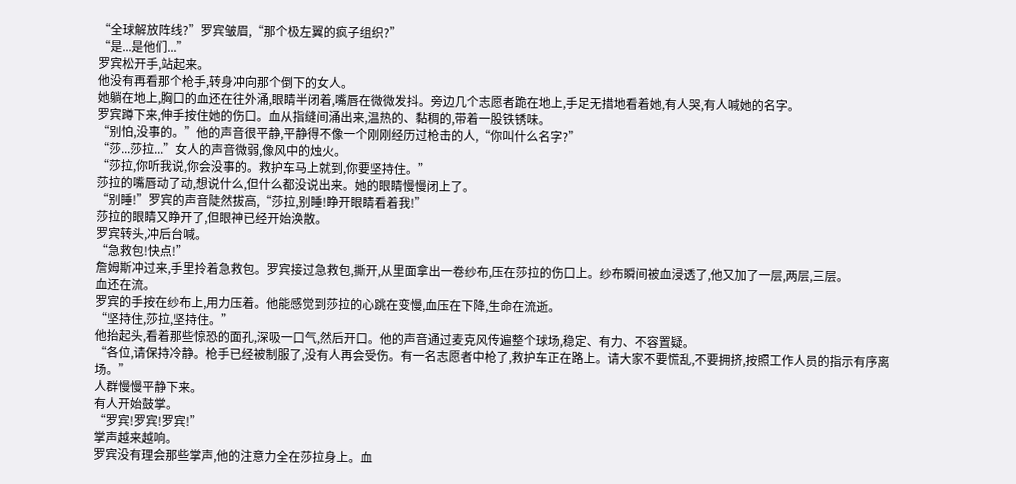“全球解放阵线?”罗宾皱眉,“那个极左翼的疯子组织?”
“是...是他们...”
罗宾松开手,站起来。
他没有再看那个枪手,转身冲向那个倒下的女人。
她躺在地上,胸口的血还在往外涌,眼睛半闭着,嘴唇在微微发抖。旁边几个志愿者跪在地上,手足无措地看着她,有人哭,有人喊她的名字。
罗宾蹲下来,伸手按住她的伤口。血从指缝间涌出来,温热的、黏稠的,带着一股铁锈味。
“别怕,没事的。”他的声音很平静,平静得不像一个刚刚经历过枪击的人,“你叫什么名字?”
“莎...莎拉...”女人的声音微弱,像风中的烛火。
“莎拉,你听我说,你会没事的。救护车马上就到,你要坚持住。”
莎拉的嘴唇动了动,想说什么,但什么都没说出来。她的眼睛慢慢闭上了。
“别睡!”罗宾的声音陡然拔高,“莎拉,别睡!睁开眼睛看着我!”
莎拉的眼睛又睁开了,但眼神已经开始涣散。
罗宾转头,冲后台喊。
“急救包!快点!”
詹姆斯冲过来,手里拎着急救包。罗宾接过急救包,撕开,从里面拿出一卷纱布,压在莎拉的伤口上。纱布瞬间被血浸透了,他又加了一层,两层,三层。
血还在流。
罗宾的手按在纱布上,用力压着。他能感觉到莎拉的心跳在变慢,血压在下降,生命在流逝。
“坚持住,莎拉,坚持住。”
他抬起头,看着那些惊恐的面孔,深吸一口气,然后开口。他的声音通过麦克风传遍整个球场,稳定、有力、不容置疑。
“各位,请保持冷静。枪手已经被制服了,没有人再会受伤。有一名志愿者中枪了,救护车正在路上。请大家不要慌乱,不要拥挤,按照工作人员的指示有序离场。”
人群慢慢平静下来。
有人开始鼓掌。
“罗宾!罗宾!罗宾!”
掌声越来越响。
罗宾没有理会那些掌声,他的注意力全在莎拉身上。血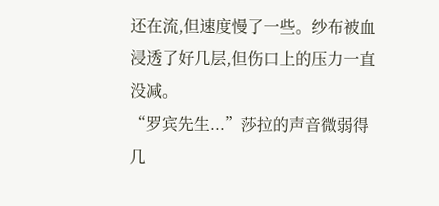还在流,但速度慢了一些。纱布被血浸透了好几层,但伤口上的压力一直没减。
“罗宾先生...”莎拉的声音微弱得几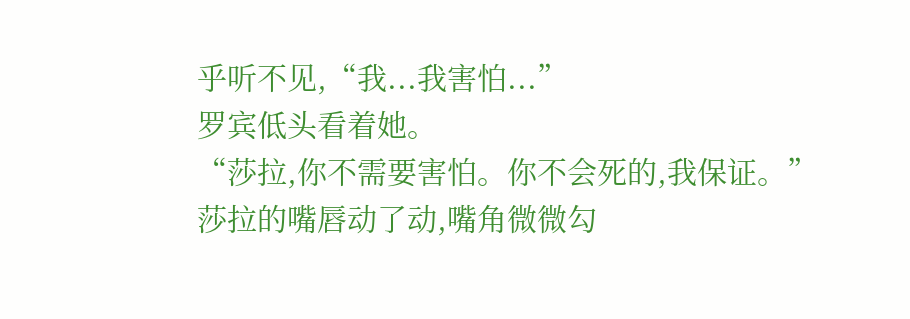乎听不见,“我...我害怕...”
罗宾低头看着她。
“莎拉,你不需要害怕。你不会死的,我保证。”
莎拉的嘴唇动了动,嘴角微微勾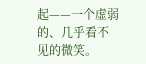起——一个虚弱的、几乎看不见的微笑。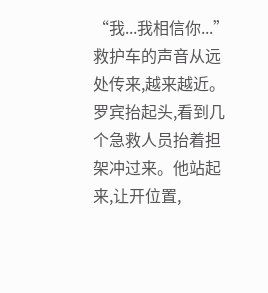“我...我相信你...”
救护车的声音从远处传来,越来越近。
罗宾抬起头,看到几个急救人员抬着担架冲过来。他站起来,让开位置,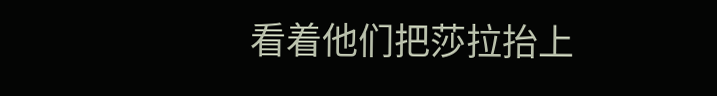看着他们把莎拉抬上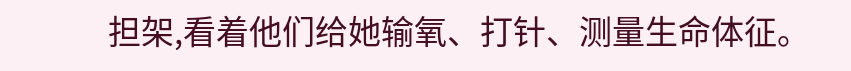担架,看着他们给她输氧、打针、测量生命体征。